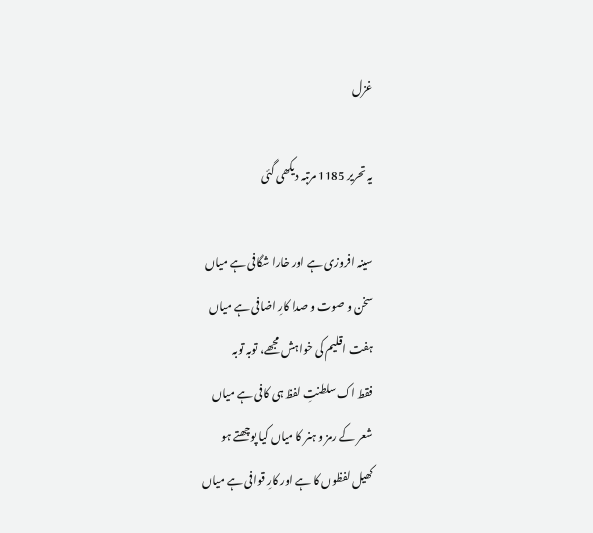غزل

یہ تحریر 1185 مرتبہ دیکھی گئی

سینہ افروزی ہے اور خارا شگافی ہے میاں
سخن و صوت و صدا کارِ اضافی ہے میاں
ہفت اقلیم کی خواہش مجھے، توبہ توبہ
فقط اک سلطنتِ لفظ ہی کافی ہے میاں
شعر کے رمز و ہنر کا میاں کیا پوچھتے ہو
کھیل لفظوں کا ہے اور کارِ قوافی ہے میاں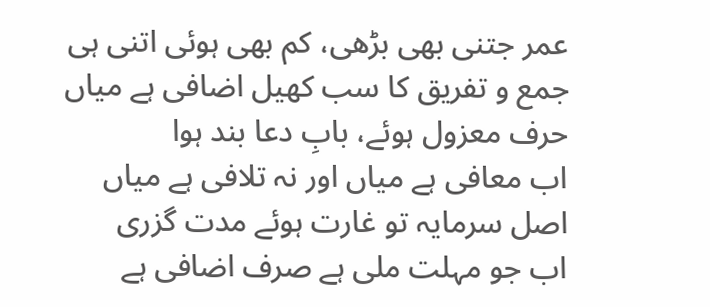عمر جتنی بھی بڑھی، کم بھی ہوئی اتنی ہی
جمع و تفریق کا سب کھیل اضافی ہے میاں
حرف معزول ہوئے، بابِ دعا بند ہوا
اب معافی ہے میاں اور نہ تلافی ہے میاں
اصل سرمایہ تو غارت ہوئے مدت گزری
اب جو مہلت ملی ہے صرف اضافی ہے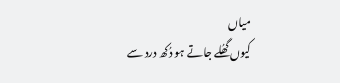میاں
کیوں گھُلے جاتے ہو دُکھ درد سے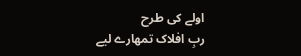اولے کی طرح
ربِ افلاک تمھارے لیے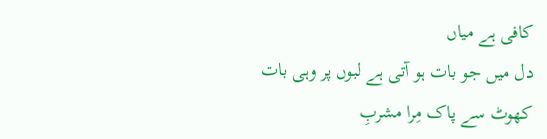کافی ہے میاں
دل میں جو بات ہو آتی ہے لبوں پر وہی بات
کھوٹ سے پاک مِرا مشربِ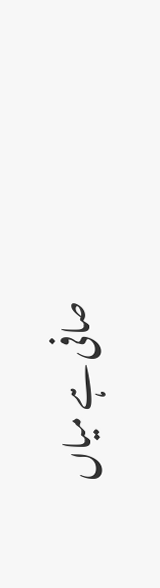صافی ہے میاں